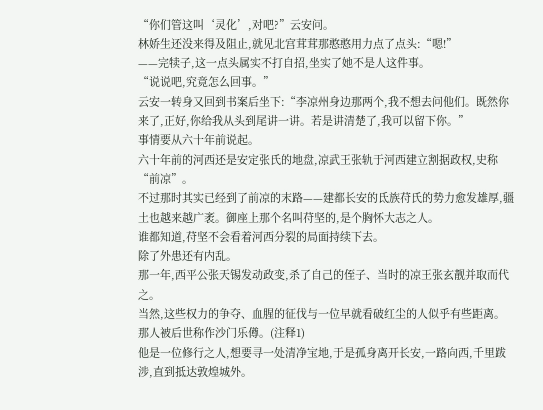“你们管这叫‘灵化’,对吧?”云安问。
林娇生还没来得及阻止,就见北宫茸茸那憨憨用力点了点头:“嗯!”
——完犊子,这一点头属实不打自招,坐实了她不是人这件事。
“说说吧,究竟怎么回事。”
云安一转身又回到书案后坐下:“李凉州身边那两个,我不想去问他们。既然你来了,正好,你给我从头到尾讲一讲。若是讲清楚了,我可以留下你。”
事情要从六十年前说起。
六十年前的河西还是安定张氏的地盘,凉武王张轨于河西建立割据政权,史称“前凉”。
不过那时其实已经到了前凉的末路——建都长安的氐族苻氏的势力愈发雄厚,疆土也越来越广袤。御座上那个名叫苻坚的,是个胸怀大志之人。
谁都知道,苻坚不会看着河西分裂的局面持续下去。
除了外患还有内乱。
那一年,西平公张天锡发动政变,杀了自己的侄子、当时的凉王张玄靓并取而代之。
当然,这些权力的争夺、血腥的征伐与一位早就看破红尘的人似乎有些距离。
那人被后世称作沙门乐僔。(注释1)
他是一位修行之人,想要寻一处清净宝地,于是孤身离开长安,一路向西,千里跋涉,直到抵达敦煌城外。